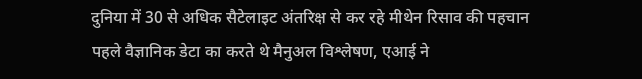दुनिया में 30 से अधिक सैटेलाइट अंतरिक्ष से कर रहे मीथेन रिसाव की पहचान
पहले वैज्ञानिक डेटा का करते थे मैनुअल विश्लेषण, एआई ने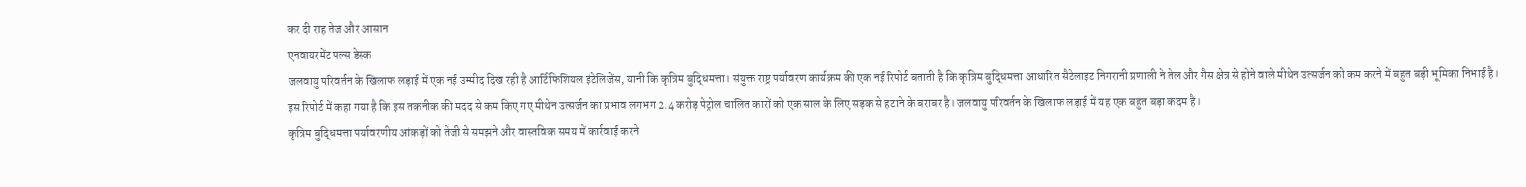कर दी राह तेज और आसान
एनवायरमेंट पल्स डेस्क
जलवायु परिवर्तन के खिलाफ लड़ाई में एक नई उम्मीद दिख रही है आर्टिफिशियल इंटेलिजेंस, यानी कि कृत्रिम बुद्धिमत्ता। संयुक्त राष्ट्र पर्यावरण कार्यक्रम की एक नई रिपोर्ट बताती है कि कृत्रिम बुद्धिमत्ता आधारित सैटेलाइट निगरानी प्रणाली ने तेल और गैस क्षेत्र से होने वाले मीथेन उत्सर्जन को कम करने में बहुत बड़ी भूमिका निभाई है।
इस रिपोर्ट में कहा गया है कि इस तकनीक की मदद से कम किए गए मीथेन उत्सर्जन का प्रभाव लगभग 2.4 करोड़ पेट्रोल चालित कारों को एक साल के लिए सड़क से हटाने के बराबर है। जलवायु परिवर्तन के खिलाफ लड़ाई में यह एक बहुत बड़ा कदम है।
कृत्रिम बुद्धिमत्ता पर्यावरणीय आंकड़ों को तेजी से समझने और वास्तविक समय में कार्रवाई करने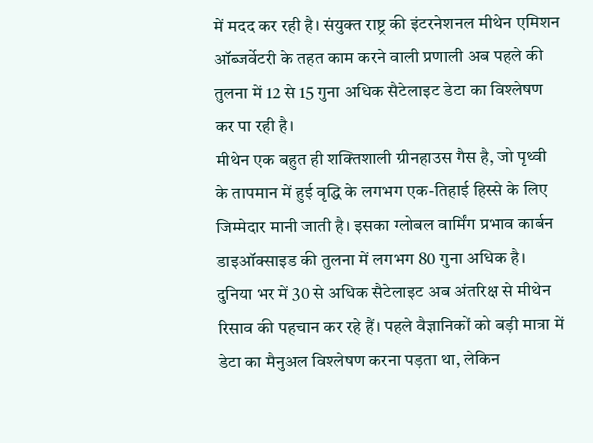में मदद कर रही है। संयुक्त राष्ट्र की इंटरनेशनल मीथेन एमिशन ऑब्जर्वेटरी के तहत काम करने वाली प्रणाली अब पहले की तुलना में 12 से 15 गुना अधिक सैटेलाइट डेटा का विश्लेषण कर पा रही है।
मीथेन एक बहुत ही शक्तिशाली ग्रीनहाउस गैस है, जो पृथ्वी के तापमान में हुई वृद्धि के लगभग एक-तिहाई हिस्से के लिए जिम्मेदार मानी जाती है। इसका ग्लोबल वार्मिंग प्रभाव कार्बन डाइऑक्साइड की तुलना में लगभग 80 गुना अधिक है।
दुनिया भर में 30 से अधिक सैटेलाइट अब अंतरिक्ष से मीथेन रिसाव की पहचान कर रहे हैं। पहले वैज्ञानिकों को बड़ी मात्रा में डेटा का मैनुअल विश्लेषण करना पड़ता था, लेकिन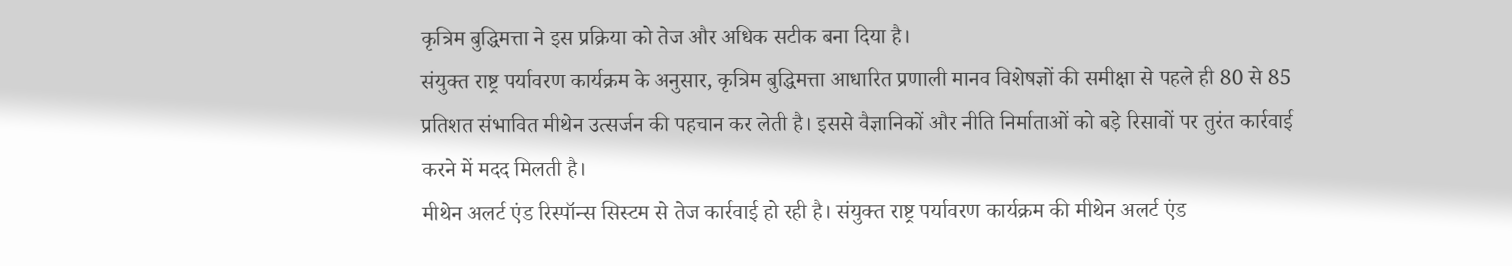कृत्रिम बुद्धिमत्ता ने इस प्रक्रिया को तेज और अधिक सटीक बना दिया है।
संयुक्त राष्ट्र पर्यावरण कार्यक्रम के अनुसार, कृत्रिम बुद्धिमत्ता आधारित प्रणाली मानव विशेषज्ञों की समीक्षा से पहले ही 80 से 85 प्रतिशत संभावित मीथेन उत्सर्जन की पहचान कर लेती है। इससे वैज्ञानिकों और नीति निर्माताओं को बड़े रिसावों पर तुरंत कार्रवाई करने में मदद मिलती है।
मीथेन अलर्ट एंड रिस्पॉन्स सिस्टम से तेज कार्रवाई हो रही है। संयुक्त राष्ट्र पर्यावरण कार्यक्रम की मीथेन अलर्ट एंड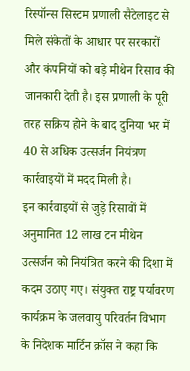रिस्पॉन्स सिस्टम प्रणाली सैटेलाइट से मिले संकेतों के आधार पर सरकारों और कंपनियों को बड़े मीथेन रिसाव की जानकारी देती है। इस प्रणाली के पूरी तरह सक्रिय होने के बाद दुनिया भर में 40 से अधिक उत्सर्जन नियंत्रण कार्रवाइयों में मदद मिली है।
इन कार्रवाइयों से जुड़े रिसावों में अनुमानित 12 लाख टन मीथेन उत्सर्जन को नियंत्रित करने की दिशा में कदम उठाए गए। संयुक्त राष्ट्र पर्यावरण कार्यक्रम के जलवायु परिवर्तन विभाग के निदेशक मार्टिन क्रॉस ने कहा कि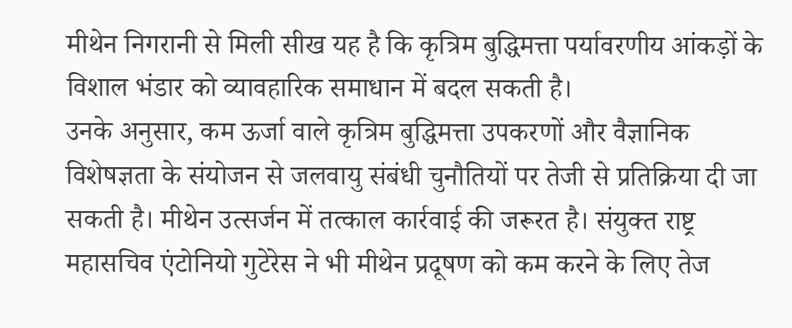मीथेन निगरानी से मिली सीख यह है कि कृत्रिम बुद्धिमत्ता पर्यावरणीय आंकड़ों के विशाल भंडार को व्यावहारिक समाधान में बदल सकती है।
उनके अनुसार, कम ऊर्जा वाले कृत्रिम बुद्धिमत्ता उपकरणों और वैज्ञानिक विशेषज्ञता के संयोजन से जलवायु संबंधी चुनौतियों पर तेजी से प्रतिक्रिया दी जा सकती है। मीथेन उत्सर्जन में तत्काल कार्रवाई की जरूरत है। संयुक्त राष्ट्र महासचिव एंटोनियो गुटेरेस ने भी मीथेन प्रदूषण को कम करने के लिए तेज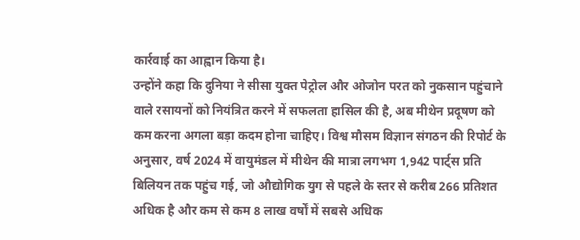कार्रवाई का आह्वान किया है।
उन्होंने कहा कि दुनिया ने सीसा युक्त पेट्रोल और ओजोन परत को नुकसान पहुंचाने वाले रसायनों को नियंत्रित करने में सफलता हासिल की है, अब मीथेन प्रदूषण को कम करना अगला बड़ा कदम होना चाहिए। विश्व मौसम विज्ञान संगठन की रिपोर्ट के अनुसार, वर्ष 2024 में वायुमंडल में मीथेन की मात्रा लगभग 1,942 पार्ट्स प्रति बिलियन तक पहुंच गई, जो औद्योगिक युग से पहले के स्तर से करीब 266 प्रतिशत अधिक है और कम से कम 8 लाख वर्षों में सबसे अधिक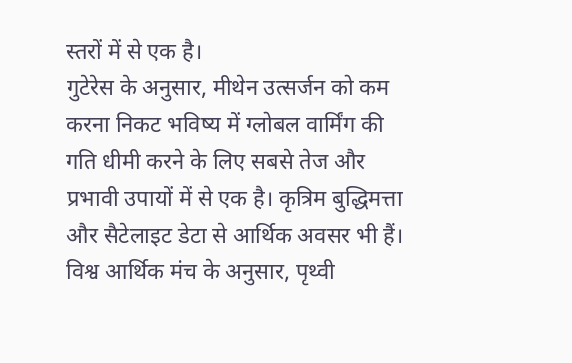स्तरों में से एक है।
गुटेरेस के अनुसार, मीथेन उत्सर्जन को कम करना निकट भविष्य में ग्लोबल वार्मिंग की गति धीमी करने के लिए सबसे तेज और प्रभावी उपायों में से एक है। कृत्रिम बुद्धिमत्ता और सैटेलाइट डेटा से आर्थिक अवसर भी हैं। विश्व आर्थिक मंच के अनुसार, पृथ्वी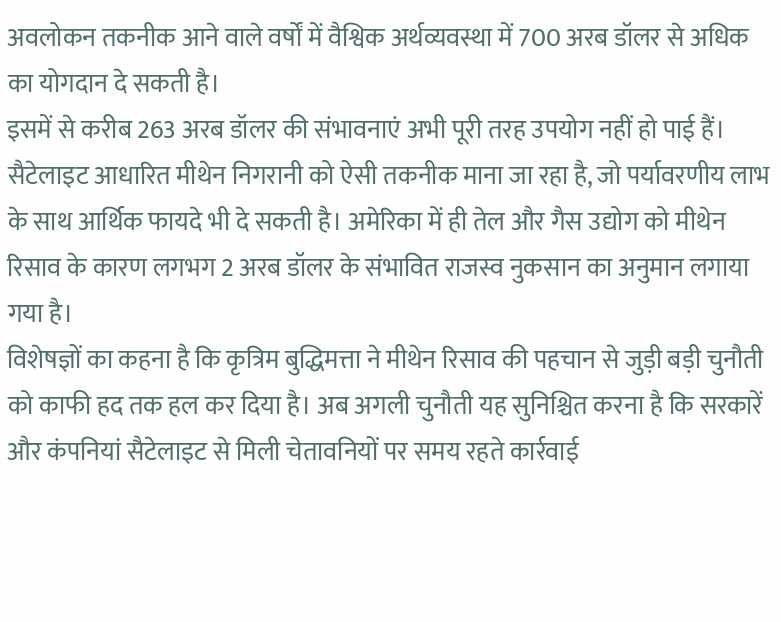अवलोकन तकनीक आने वाले वर्षों में वैश्विक अर्थव्यवस्था में 700 अरब डॉलर से अधिक का योगदान दे सकती है।
इसमें से करीब 263 अरब डॉलर की संभावनाएं अभी पूरी तरह उपयोग नहीं हो पाई हैं। सैटेलाइट आधारित मीथेन निगरानी को ऐसी तकनीक माना जा रहा है, जो पर्यावरणीय लाभ के साथ आर्थिक फायदे भी दे सकती है। अमेरिका में ही तेल और गैस उद्योग को मीथेन रिसाव के कारण लगभग 2 अरब डॉलर के संभावित राजस्व नुकसान का अनुमान लगाया गया है।
विशेषज्ञों का कहना है कि कृत्रिम बुद्धिमत्ता ने मीथेन रिसाव की पहचान से जुड़ी बड़ी चुनौती को काफी हद तक हल कर दिया है। अब अगली चुनौती यह सुनिश्चित करना है कि सरकारें और कंपनियां सैटेलाइट से मिली चेतावनियों पर समय रहते कार्रवाई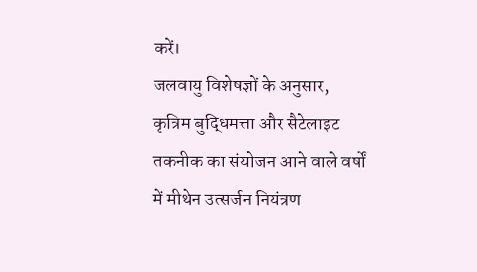करें।
जलवायु विशेषज्ञों के अनुसार, कृत्रिम बुद्धिमत्ता और सैटेलाइट तकनीक का संयोजन आने वाले वर्षों में मीथेन उत्सर्जन नियंत्रण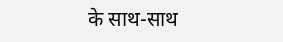के साथ-साथ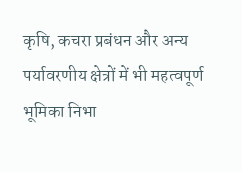कृषि, कचरा प्रबंधन और अन्य पर्यावरणीय क्षेत्रों में भी महत्वपूर्ण भूमिका निभा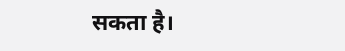सकता है।